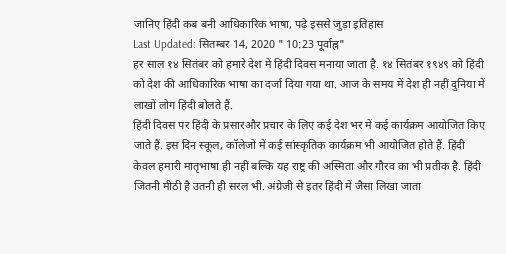जानिए हिंदी कब बनी आधिकारिक भाषा, पढ़े इससे जुड़ा इतिहास
Last Updated: सितम्बर 14, 2020 " 10:23 पूर्वाह्न"
हर साल १४ सितंबर को हमारे देश में हिंदी दिवस मनाया जाता है. १४ सितंबर १९४९ को हिंदी को देश की आधिकारिक भाषा का दर्जा दिया गया था. आज के समय में देश ही नहीं दुनिया में लाखों लोग हिंदी बोलते हैं.
हिंदी दिवस पर हिंदी के प्रसारऔर प्रचार के लिए कई देश भर में कई कार्यक्रम आयोजित किए जाते हैं. इस दिन स्कूल, कॉलेजों में कई सांस्कृतिक कार्यक्रम भी आयोजित होते हैं. हिंदी केवल हमारी मातृभाषा ही नहीं बल्कि यह राष्ट्र की अस्मिता और गौरव का भी प्रतीक है. हिंदी जितनी मीठी है उतनी ही सरल भी. अंग्रेजी से इतर हिंदी में जैसा लिखा जाता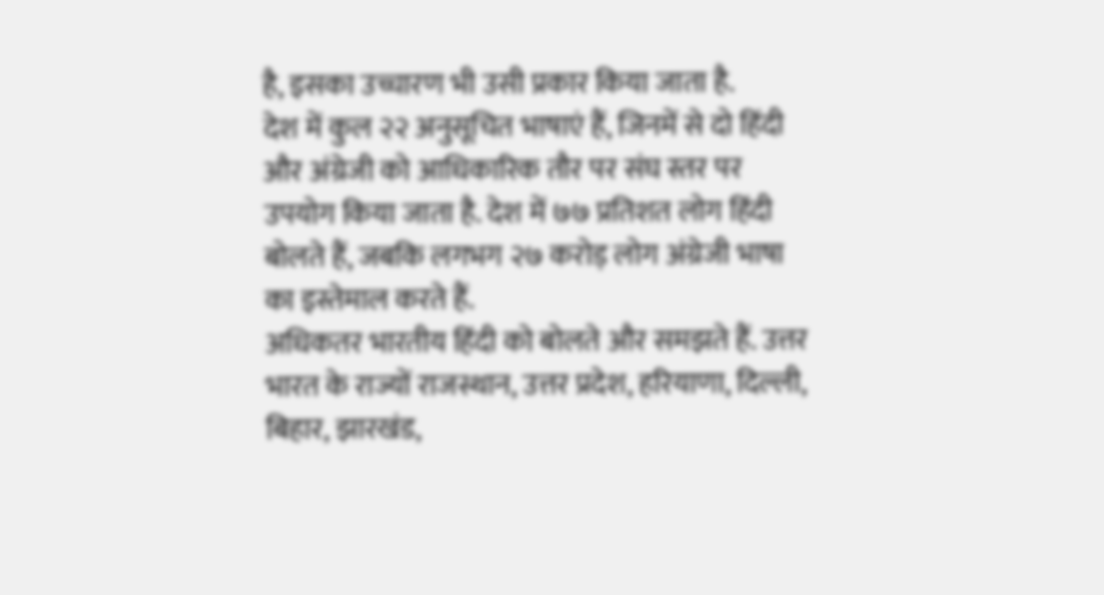है, इसका उच्चारण भी उसी प्रकार किया जाता है.
देश में कुल २२ अनुसूचित भाषाएं हैं, जिनमें से दो हिंदी और अंग्रेजी को आधिकारिक तौर पर संघ स्तर पर उपयोग किया जाता है. देश में ७७ प्रतिशत लोग हिंदी बोलते हैं, जबकि लगभग २७ करोड़ लोग अंग्रेजी भाषा का इस्तेमाल करते हैं.
अधिकतर भारतीय हिंदी को बोलते और समझते हैं. उत्तर भारत के राज्यों राजस्थान, उत्तर प्रदेश, हरियाणा, दिल्ली, बिहार, झारखंड,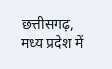छत्तीसगढ़, मध्य प्रदेश में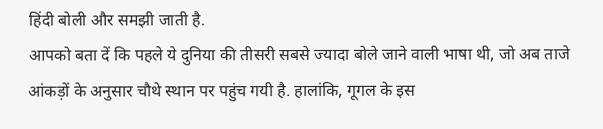हिंदी बोली और समझी जाती है.
आपको बता दें कि पहले ये दुनिया की तीसरी सबसे ज्यादा बोले जाने वाली भाषा थी, जो अब ताजे आंकड़ों के अनुसार चौथे स्थान पर पहुंच गयी है. हालांकि, गूगल के इस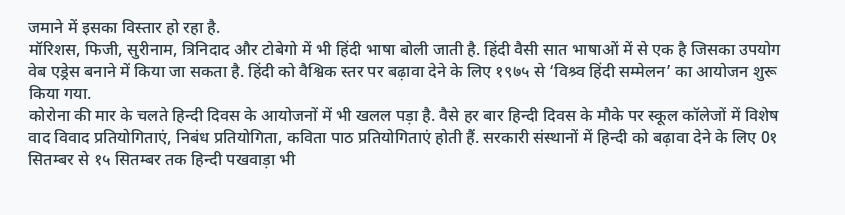जमाने में इसका विस्तार हो रहा है.
मॉरिशस, फिजी, सुरीनाम, त्रिनिदाद और टोबेगो में भी हिंदी भाषा बोली जाती है. हिंदी वैसी सात भाषाओं में से एक है जिसका उपयोग वेब एड्रेस बनाने में किया जा सकता है. हिंदी को वैश्विक स्तर पर बढ़ावा देने के लिए १९७५ से ‘विश्र्व हिंदी सम्मेलन’ का आयोजन शुरू किया गया.
कोरोना की मार के चलते हिन्दी दिवस के आयोजनों में भी खलल पड़ा है. वैसे हर बार हिन्दी दिवस के मौके पर स्कूल कॉलेजों में विशेष वाद विवाद प्रतियोगिताएं, निबंध प्रतियोगिता, कविता पाठ प्रतियोगिताएं होती हैं. सरकारी संस्थानों में हिन्दी को बढ़ावा देने के लिए 0१ सितम्बर से १५ सितम्बर तक हिन्दी पखवाड़ा भी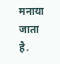मनाया जाता है.